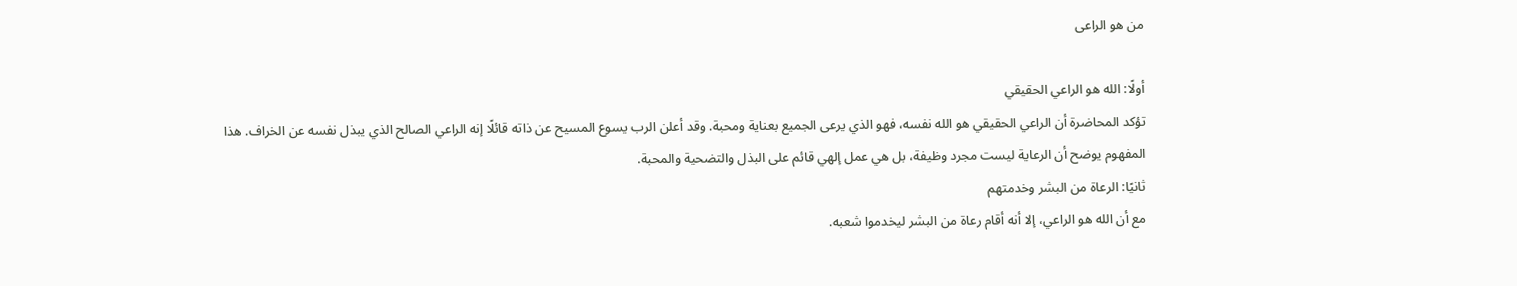من هو الراعى

أولًا: الله هو الراعي الحقيقي
تؤكد المحاضرة أن الراعي الحقيقي هو الله نفسه، فهو الذي يرعى الجميع بعناية ومحبة. وقد أعلن الرب يسوع المسيح عن ذاته قائلًا إنه الراعي الصالح الذي يبذل نفسه عن الخراف. هذا المفهوم يوضح أن الرعاية ليست مجرد وظيفة، بل هي عمل إلهي قائم على البذل والتضحية والمحبة.
ثانيًا: الرعاة من البشر وخدمتهم
مع أن الله هو الراعي، إلا أنه أقام رعاة من البشر ليخدموا شعبه.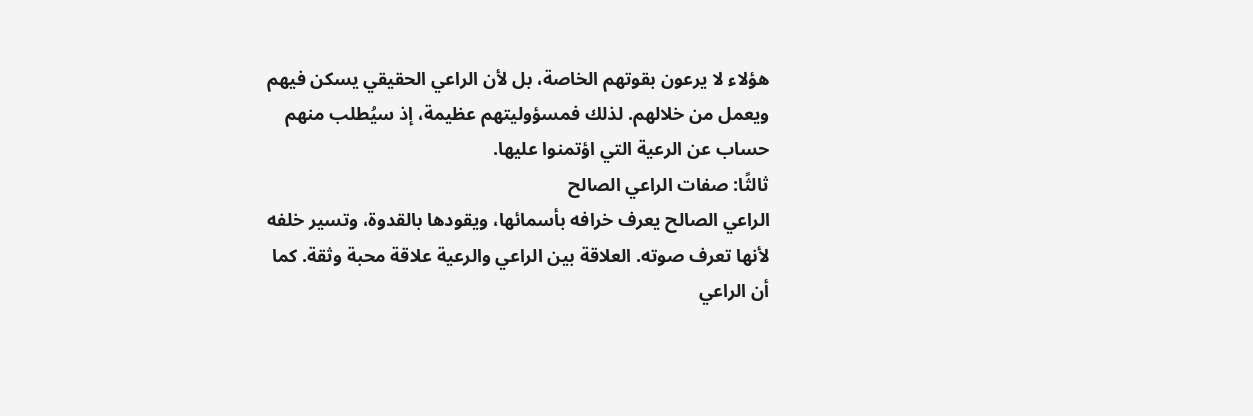هؤلاء لا يرعون بقوتهم الخاصة، بل لأن الراعي الحقيقي يسكن فيهم ويعمل من خلالهم. لذلك فمسؤوليتهم عظيمة، إذ سيُطلب منهم حساب عن الرعية التي اؤتمنوا عليها.
ثالثًا: صفات الراعي الصالح
الراعي الصالح يعرف خرافه بأسمائها، ويقودها بالقدوة، وتسير خلفه لأنها تعرف صوته. العلاقة بين الراعي والرعية علاقة محبة وثقة. كما أن الراعي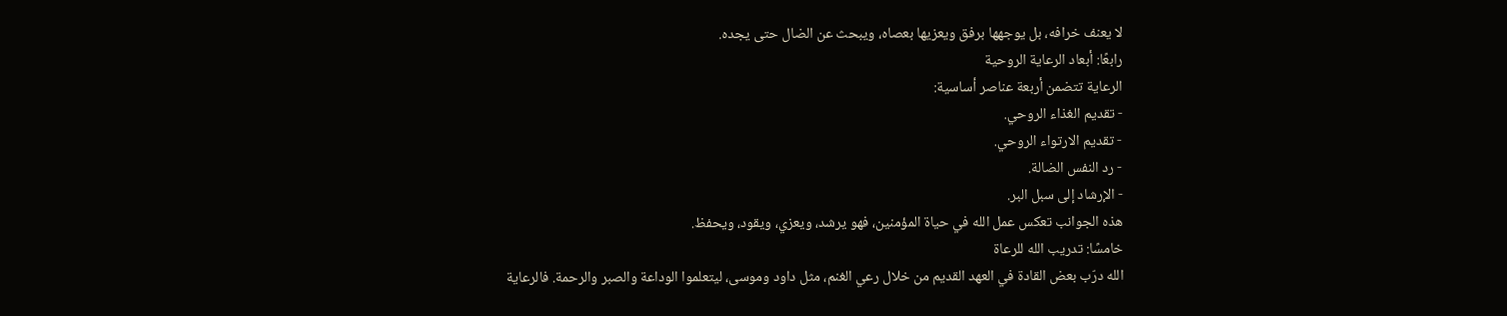لا يعنف خرافه، بل يوجهها برفق ويعزيها بعصاه، ويبحث عن الضال حتى يجده.
رابعًا: أبعاد الرعاية الروحية
الرعاية تتضمن أربعة عناصر أساسية:
- تقديم الغذاء الروحي.
- تقديم الارتواء الروحي.
- رد النفس الضالة.
- الإرشاد إلى سبل البر.
هذه الجوانب تعكس عمل الله في حياة المؤمنين، فهو يرشد، ويعزي، ويقود، ويحفظ.
خامسًا: تدريب الله للرعاة
الله درّب بعض القادة في العهد القديم من خلال رعي الغنم، مثل داود وموسى، ليتعلموا الوداعة والصبر والرحمة. فالرعاية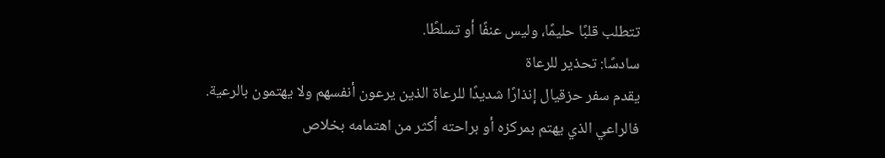تتطلب قلبًا حليمًا، وليس عنفًا أو تسلطًا.
سادسًا: تحذير للرعاة
يقدم سفر حزقيال إنذارًا شديدًا للرعاة الذين يرعون أنفسهم ولا يهتمون بالرعية. فالراعي الذي يهتم بمركزه أو براحته أكثر من اهتمامه بخلاص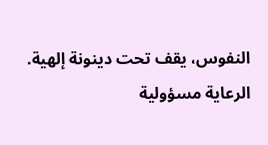النفوس، يقف تحت دينونة إلهية. الرعاية مسؤولية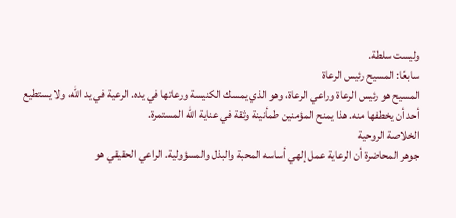وليست سلطة.
سابعًا: المسيح رئيس الرعاة
المسيح هو رئيس الرعاة وراعي الرعاة، وهو الذي يمسك الكنيسة ورعاتها في يده. الرعية في يد الله، ولا يستطيع أحد أن يخطفها منه. هذا يمنح المؤمنين طمأنينة وثقة في عناية الله المستمرة.
الخلاصة الروحية
جوهر المحاضرة أن الرعاية عمل إلهي أساسه المحبة والبذل والمسؤولية. الراعي الحقيقي هو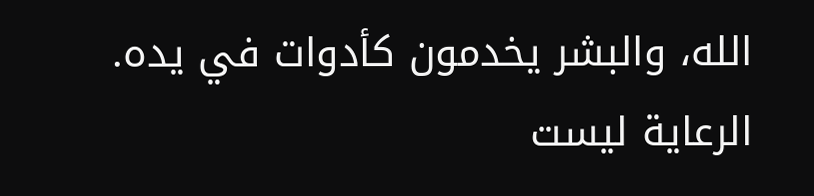الله، والبشر يخدمون كأدوات في يده. الرعاية ليست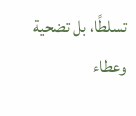تسلطًا، بل تضحية وعطاء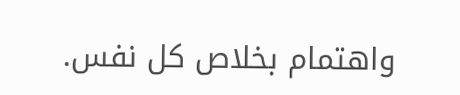واهتمام بخلاص كل نفس.